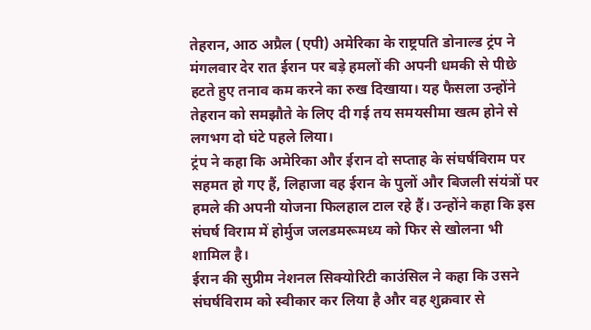तेहरान, आठ अप्रैल (एपी) अमेरिका के राष्ट्रपति डोनाल्ड ट्रंप ने मंगलवार देर रात ईरान पर बड़े हमलों की अपनी धमकी से पीछे हटते हुए तनाव कम करने का रुख दिखाया। यह फैसला उन्होंने तेहरान को समझौते के लिए दी गई तय समयसीमा खत्म होने से लगभग दो घंटे पहले लिया।
ट्रंप ने कहा कि अमेरिका और ईरान दो सप्ताह के संघर्षविराम पर सहमत हो गए हैं, लिहाजा वह ईरान के पुलों और बिजली संयंत्रों पर हमले की अपनी योजना फिलहाल टाल रहे हैं। उन्होंने कहा कि इस संघर्ष विराम में होर्मुज जलडमरूमध्य को फिर से खोलना भी शामिल है।
ईरान की सुप्रीम नेशनल सिक्योरिटी काउंसिल ने कहा कि उसने संघर्षविराम को स्वीकार कर लिया है और वह शुक्रवार से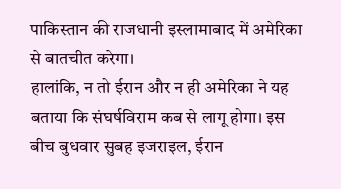पाकिस्तान की राजधानी इस्लामाबाद में अमेरिका से बातचीत करेगा।
हालांकि, न तो ईरान और न ही अमेरिका ने यह बताया कि संघर्षविराम कब से लागू होगा। इस बीच बुधवार सुबह इजराइल, ईरान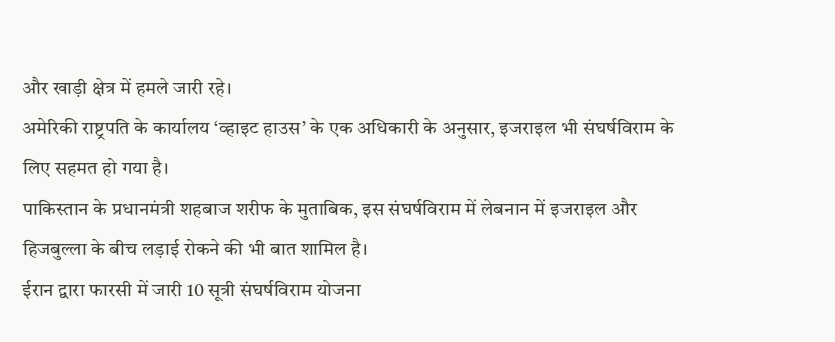और खाड़ी क्षेत्र में हमले जारी रहे।
अमेरिकी राष्ट्रपति के कार्यालय ‘व्हाइट हाउस’ के एक अधिकारी के अनुसार, इजराइल भी संघर्षविराम के लिए सहमत हो गया है।
पाकिस्तान के प्रधानमंत्री शहबाज शरीफ के मुताबिक, इस संघर्षविराम में लेबनान में इजराइल और हिजबुल्ला के बीच लड़ाई रोकने की भी बात शामिल है।
ईरान द्वारा फारसी में जारी 10 सूत्री संघर्षविराम योजना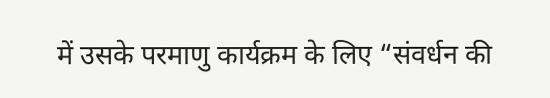में उसके परमाणु कार्यक्रम के लिए “संवर्धन की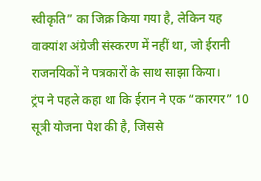स्वीकृति” का जिक्र किया गया है, लेकिन यह वाक्यांश अंग्रेजी संस्करण में नहीं था, जो ईरानी राजनयिकों ने पत्रकारों के साथ साझा किया।
ट्रंप ने पहले कहा था कि ईरान ने एक “कारगर” 10 सूत्री योजना पेश की है, जिससे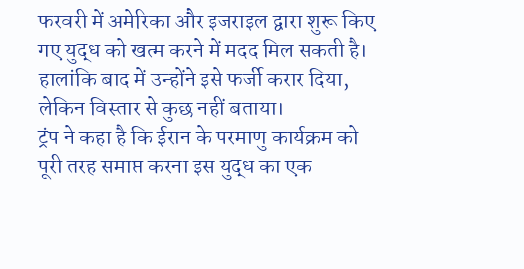फरवरी में अमेरिका और इजराइल द्वारा शुरू किए गए युद्ध को खत्म करने में मदद मिल सकती है।
हालांकि बाद में उन्होंने इसे फर्जी करार दिया, लेकिन विस्तार से कुछ नहीं बताया।
ट्रंप ने कहा है कि ईरान के परमाणु कार्यक्रम को पूरी तरह समाप्त करना इस युद्ध का एक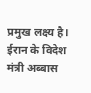प्रमुख लक्ष्य है।
ईरान के विदेश मंत्री अब्बास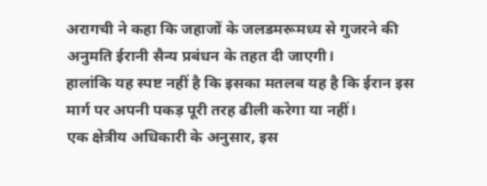अरागची ने कहा कि जहाजों के जलडमरूमध्य से गुजरने की अनुमति ईरानी सैन्य प्रबंधन के तहत दी जाएगी।
हालांकि यह स्पष्ट नहीं है कि इसका मतलब यह है कि ईरान इस मार्ग पर अपनी पकड़ पूरी तरह ढीली करेगा या नहीं।
एक क्षेत्रीय अधिकारी के अनुसार, इस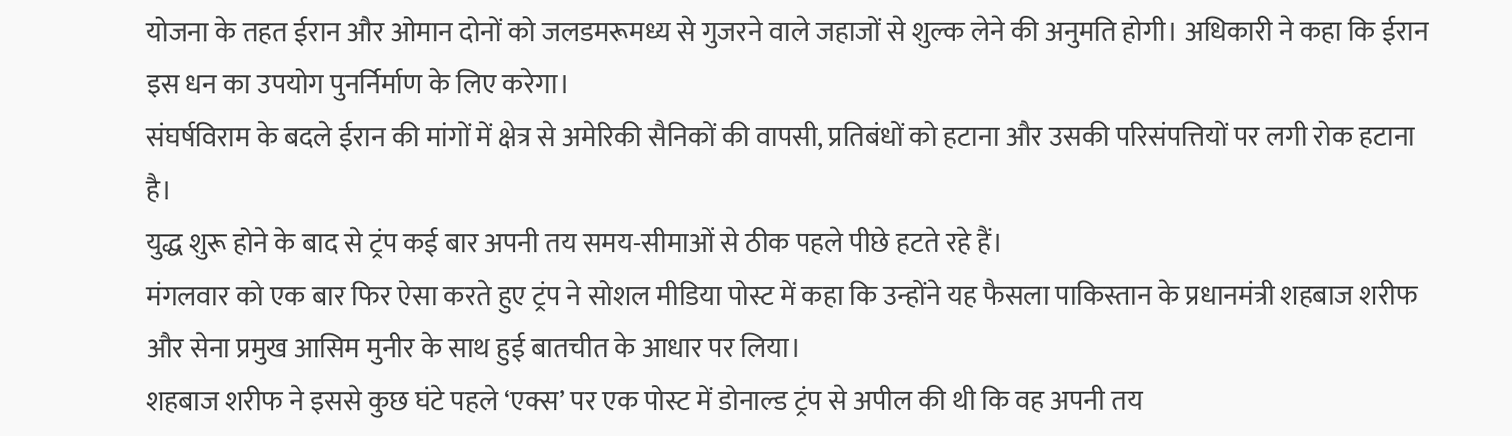योजना के तहत ईरान और ओमान दोनों को जलडमरूमध्य से गुजरने वाले जहाजों से शुल्क लेने की अनुमति होगी। अधिकारी ने कहा कि ईरान इस धन का उपयोग पुनर्निर्माण के लिए करेगा।
संघर्षविराम के बदले ईरान की मांगों में क्षेत्र से अमेरिकी सैनिकों की वापसी, प्रतिबंधों को हटाना और उसकी परिसंपत्तियों पर लगी रोक हटाना है।
युद्ध शुरू होने के बाद से ट्रंप कई बार अपनी तय समय-सीमाओं से ठीक पहले पीछे हटते रहे हैं।
मंगलवार को एक बार फिर ऐसा करते हुए ट्रंप ने सोशल मीडिया पोस्ट में कहा कि उन्होंने यह फैसला पाकिस्तान के प्रधानमंत्री शहबाज शरीफ और सेना प्रमुख आसिम मुनीर के साथ हुई बातचीत के आधार पर लिया।
शहबाज शरीफ ने इससे कुछ घंटे पहले ‘एक्स’ पर एक पोस्ट में डोनाल्ड ट्रंप से अपील की थी कि वह अपनी तय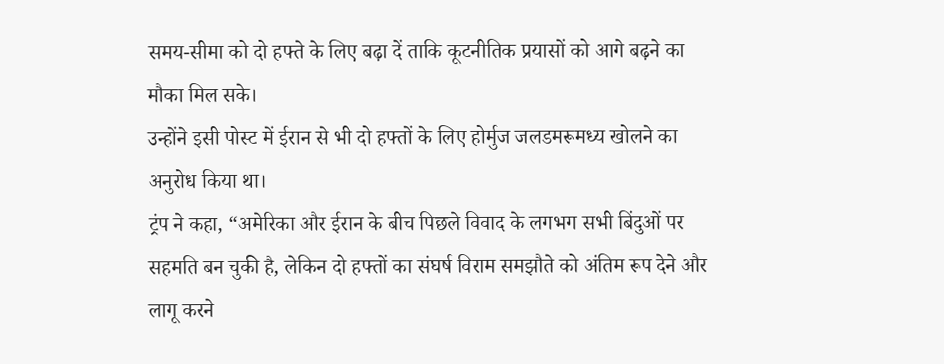समय-सीमा को दो हफ्ते के लिए बढ़ा दें ताकि कूटनीतिक प्रयासों को आगे बढ़ने का मौका मिल सके।
उन्होंने इसी पोस्ट में ईरान से भी दो हफ्तों के लिए होर्मुज जलडमरूमध्य खोलने का अनुरोध किया था।
ट्रंप ने कहा, “अमेरिका और ईरान के बीच पिछले विवाद के लगभग सभी बिंदुओं पर सहमति बन चुकी है, लेकिन दो हफ्तों का संघर्ष विराम समझौते को अंतिम रूप देने और लागू करने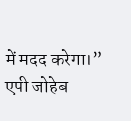में मदद करेगा।”
एपी जोहेब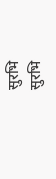सुरभि
सुरभि